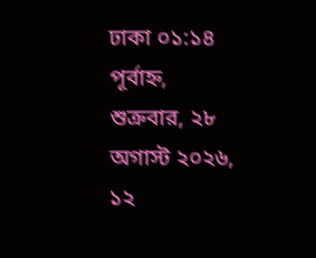ঢাকা ০১:১৪ পূর্বাহ্ন, শুক্রবার, ২৮ অগাস্ট ২০২৬, ১২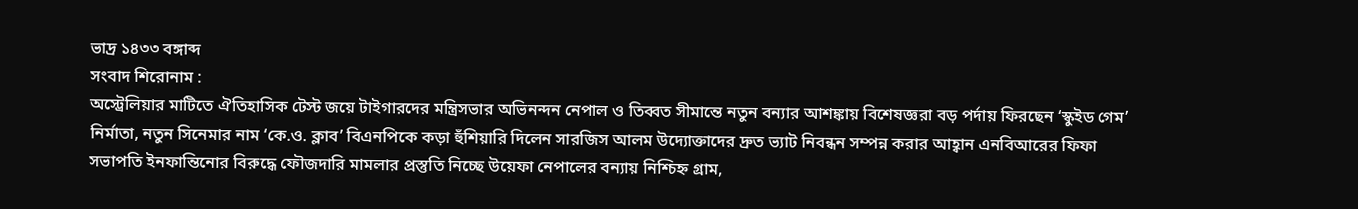ভাদ্র ১৪৩৩ বঙ্গাব্দ
সংবাদ শিরোনাম :
অস্ট্রেলিয়ার মাটিতে ঐতিহাসিক টেস্ট জয়ে টাইগারদের মন্ত্রিসভার অভিনন্দন নেপাল ও তিব্বত সীমান্তে নতুন বন্যার আশঙ্কায় বিশেষজ্ঞরা বড় পর্দায় ফিরছেন ‘স্কুইড গেম’ নির্মাতা, নতুন সিনেমার নাম ‘কে.ও. ক্লাব’ বিএনপিকে কড়া হুঁশিয়ারি দিলেন সারজিস আলম উদ্যোক্তাদের দ্রুত ভ্যাট নিবন্ধন সম্পন্ন করার আহ্বান এনবিআরের ফিফা সভাপতি ইনফান্তিনোর বিরুদ্ধে ফৌজদারি মামলার প্রস্তুতি নিচ্ছে উয়েফা নেপালের বন্যায় নিশ্চিহ্ন গ্রাম,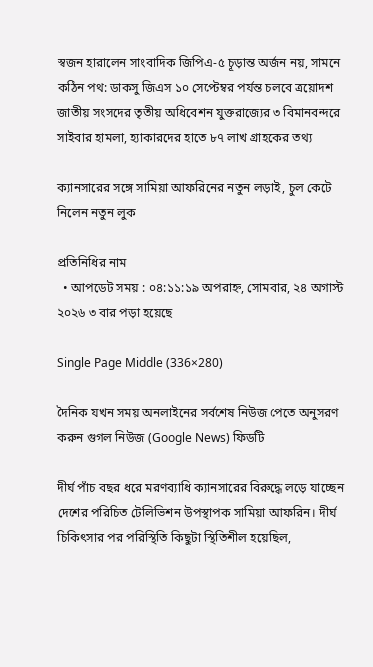স্বজন হারালেন সাংবাদিক জিপিএ-৫ চূড়ান্ত অর্জন নয়, সামনে কঠিন পথ: ডাকসু জিএস ১০ সেপ্টেম্বর পর্যন্ত চলবে ত্রয়োদশ জাতীয় সংসদের তৃতীয় অধিবেশন যুক্তরাজ্যের ৩ বিমানবন্দরে সাইবার হামলা, হ্যাকারদের হাতে ৮৭ লাখ গ্রাহকের তথ্য

ক্যানসারের সঙ্গে সামিয়া আফরিনের নতুন লড়াই, চুল কেটে নিলেন নতুন লুক

প্রতিনিধির নাম
  • আপডেট সময় : ০৪:১১:১৯ অপরাহ্ন, সোমবার, ২৪ অগাস্ট ২০২৬ ৩ বার পড়া হয়েছে

Single Page Middle (336×280)

দৈনিক যখন সময় অনলাইনের সর্বশেষ নিউজ পেতে অনুসরণ করুন গুগল নিউজ (Google News) ফিডটি

দীর্ঘ পাঁচ বছর ধরে মরণব্যাধি ক্যানসারের বিরুদ্ধে লড়ে যাচ্ছেন দেশের পরিচিত টেলিভিশন উপস্থাপক সামিয়া আফরিন। দীর্ঘ চিকিৎসার পর পরিস্থিতি কিছুটা স্থিতিশীল হয়েছিল,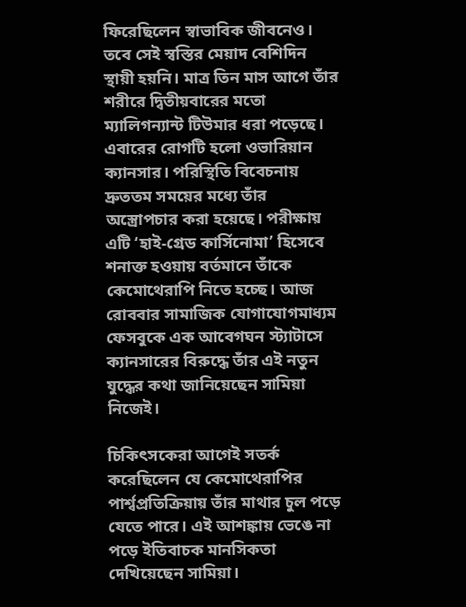ফিরেছিলেন স্বাভাবিক জীবনেও। তবে সেই স্বস্তির মেয়াদ বেশিদিন স্থায়ী হয়নি। মাত্র তিন মাস আগে তাঁর শরীরে দ্বিতীয়বারের মতো ম্যালিগন্যান্ট টিউমার ধরা পড়েছে। এবারের রোগটি হলো ওভারিয়ান ক্যানসার। পরিস্থিতি বিবেচনায় দ্রুততম সময়ের মধ্যে তাঁর অস্ত্রোপচার করা হয়েছে। পরীক্ষায় এটি ‘হাই-গ্রেড কার্সিনোমা’ হিসেবে শনাক্ত হওয়ায় বর্তমানে তাঁকে কেমোথেরাপি নিতে হচ্ছে। আজ রোববার সামাজিক যোগাযোগমাধ্যম ফেসবুকে এক আবেগঘন স্ট্যাটাসে ক্যানসারের বিরুদ্ধে তাঁর এই নতুন যুদ্ধের কথা জানিয়েছেন সামিয়া নিজেই।

চিকিৎসকেরা আগেই সতর্ক করেছিলেন যে কেমোথেরাপির পার্শ্বপ্রতিক্রিয়ায় তাঁর মাথার চুল পড়ে যেতে পারে। এই আশঙ্কায় ভেঙে না পড়ে ইতিবাচক মানসিকতা দেখিয়েছেন সামিয়া।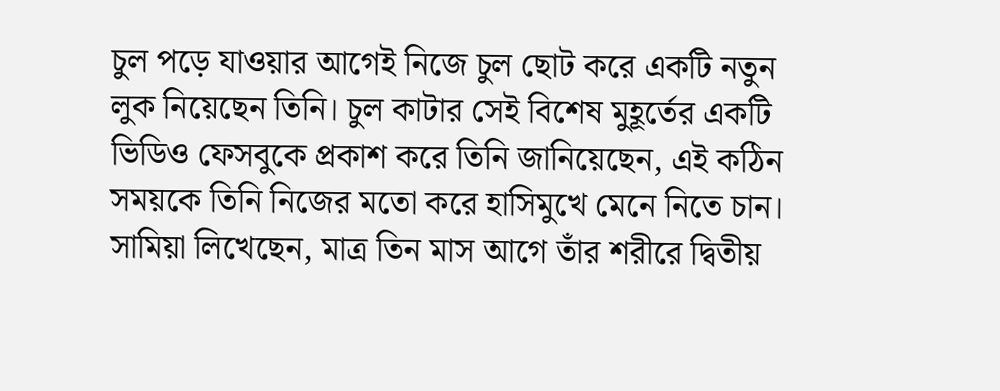চুল পড়ে যাওয়ার আগেই নিজে চুল ছোট করে একটি নতুন লুক নিয়েছেন তিনি। চুল কাটার সেই বিশেষ মুহূর্তের একটি ভিডিও ফেসবুকে প্রকাশ করে তিনি জানিয়েছেন, এই কঠিন সময়কে তিনি নিজের মতো করে হাসিমুখে মেনে নিতে চান। সামিয়া লিখেছেন, মাত্র তিন মাস আগে তাঁর শরীরে দ্বিতীয়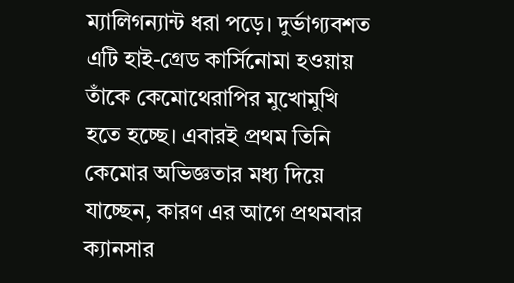ম্যালিগন্যান্ট ধরা পড়ে। দুর্ভাগ্যবশত এটি হাই-গ্রেড কার্সিনোমা হওয়ায় তাঁকে কেমোথেরাপির মুখোমুখি হতে হচ্ছে। এবারই প্রথম তিনি কেমোর অভিজ্ঞতার মধ্য দিয়ে যাচ্ছেন, কারণ এর আগে প্রথমবার ক্যানসার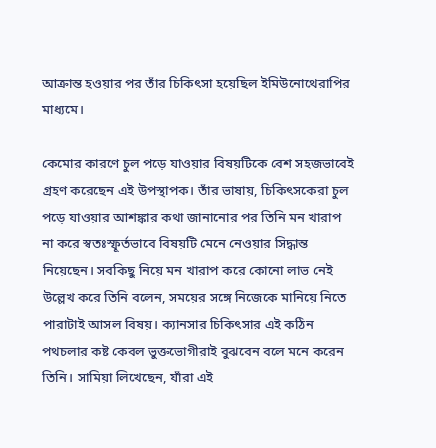আক্রান্ত হওয়ার পর তাঁর চিকিৎসা হয়েছিল ইমিউনোথেরাপির মাধ্যমে।

কেমোর কারণে চুল পড়ে যাওয়ার বিষয়টিকে বেশ সহজভাবেই গ্রহণ করেছেন এই উপস্থাপক। তাঁর ভাষায়, চিকিৎসকেরা চুল পড়ে যাওয়ার আশঙ্কার কথা জানানোর পর তিনি মন খারাপ না করে স্বতঃস্ফূর্তভাবে বিষয়টি মেনে নেওয়ার সিদ্ধান্ত নিয়েছেন। সবকিছু নিয়ে মন খারাপ করে কোনো লাভ নেই উল্লেখ করে তিনি বলেন, সময়ের সঙ্গে নিজেকে মানিয়ে নিতে পারাটাই আসল বিষয়। ক্যানসার চিকিৎসার এই কঠিন পথচলার কষ্ট কেবল ভুক্তভোগীরাই বুঝবেন বলে মনে করেন তিনি। সামিয়া লিখেছেন, যাঁরা এই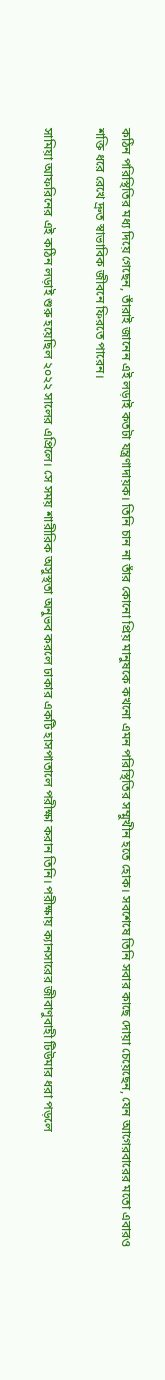কঠিন পরিস্থিতির মধ্য দিয়ে গেছেন, তাঁরাই জানেন এই লড়াই কতটা যন্ত্রণাদায়ক। তিনি চান না তাঁর কোনো প্রিয় মানুষকে কখনো এমন পরিস্থিতির সম্মুখীন হতে হোক। সবশেষে তিনি সবার কাছে দোয়া চেয়েছেন, যেন আগেরবারের মতো এবারও শক্তি ধরে রেখে দ্রুত স্বাভাবিক জীবনে ফিরতে পারেন।

সামিয়া আফরিনের এই কঠিন লড়াই শুরু হয়েছিল ২০২২ সালের এপ্রিলে। সে সময় শারীরিক অসুস্থতা অনুভব করলে ঢাকার একটি হাসপাতালে পরীক্ষা করান তিনি। পরীক্ষায় ক্যানসারের জীবাণুবাহী টিউমার ধরা পড়লে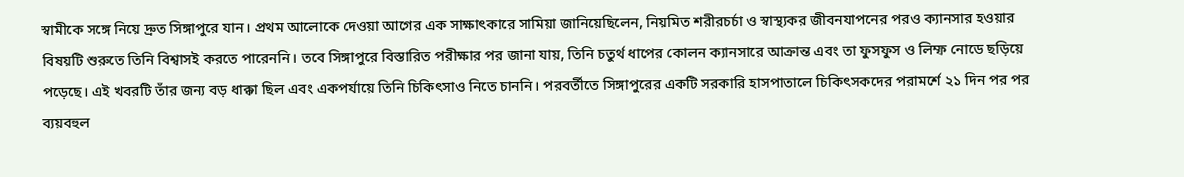স্বামীকে সঙ্গে নিয়ে দ্রুত সিঙ্গাপুরে যান। প্রথম আলোকে দেওয়া আগের এক সাক্ষাৎকারে সামিয়া জানিয়েছিলেন, নিয়মিত শরীরচর্চা ও স্বাস্থ্যকর জীবনযাপনের পরও ক্যানসার হওয়ার বিষয়টি শুরুতে তিনি বিশ্বাসই করতে পারেননি। তবে সিঙ্গাপুরে বিস্তারিত পরীক্ষার পর জানা যায়, তিনি চতুর্থ ধাপের কোলন ক্যানসারে আক্রান্ত এবং তা ফুসফুস ও লিম্ফ নোডে ছড়িয়ে পড়েছে। এই খবরটি তাঁর জন্য বড় ধাক্কা ছিল এবং একপর্যায়ে তিনি চিকিৎসাও নিতে চাননি। পরবর্তীতে সিঙ্গাপুরের একটি সরকারি হাসপাতালে চিকিৎসকদের পরামর্শে ২১ দিন পর পর ব্যয়বহুল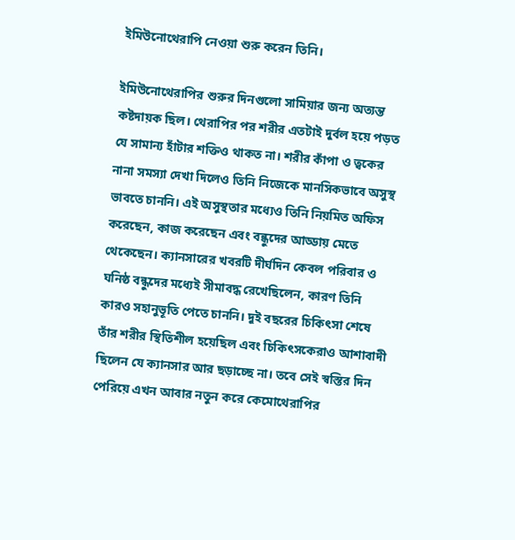ইমিউনোথেরাপি নেওয়া শুরু করেন তিনি।

ইমিউনোথেরাপির শুরুর দিনগুলো সামিয়ার জন্য অত্যন্ত কষ্টদায়ক ছিল। থেরাপির পর শরীর এতটাই দুর্বল হয়ে পড়ত যে সামান্য হাঁটার শক্তিও থাকত না। শরীর কাঁপা ও ত্বকের নানা সমস্যা দেখা দিলেও তিনি নিজেকে মানসিকভাবে অসুস্থ ভাবতে চাননি। এই অসুস্থতার মধ্যেও তিনি নিয়মিত অফিস করেছেন, কাজ করেছেন এবং বন্ধুদের আড্ডায় মেতে থেকেছেন। ক্যানসারের খবরটি দীর্ঘদিন কেবল পরিবার ও ঘনিষ্ঠ বন্ধুদের মধ্যেই সীমাবদ্ধ রেখেছিলেন, কারণ তিনি কারও সহানুভূতি পেতে চাননি। দুই বছরের চিকিৎসা শেষে তাঁর শরীর স্থিতিশীল হয়েছিল এবং চিকিৎসকেরাও আশাবাদী ছিলেন যে ক্যানসার আর ছড়াচ্ছে না। তবে সেই স্বস্তির দিন পেরিয়ে এখন আবার নতুন করে কেমোথেরাপির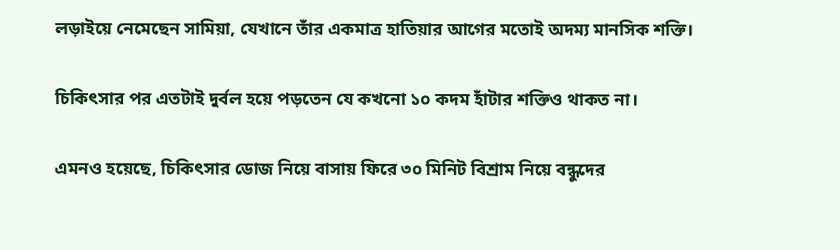লড়াইয়ে নেমেছেন সামিয়া, যেখানে তাঁর একমাত্র হাতিয়ার আগের মতোই অদম্য মানসিক শক্তি।

চিকিৎসার পর এতটাই দুর্বল হয়ে পড়তেন যে কখনো ১০ কদম হাঁটার শক্তিও থাকত না।

এমনও হয়েছে, চিকিৎসার ডোজ নিয়ে বাসায় ফিরে ৩০ মিনিট বিশ্রাম নিয়ে বন্ধুদের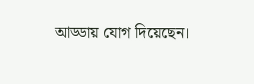আড্ডায় যোগ দিয়েছেন।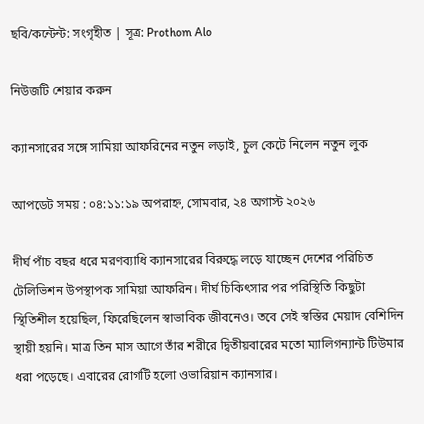ছবি/কন্টেন্ট: সংগৃহীত | সূত্র: Prothom Alo

নিউজটি শেয়ার করুন

ক্যানসারের সঙ্গে সামিয়া আফরিনের নতুন লড়াই, চুল কেটে নিলেন নতুন লুক

আপডেট সময় : ০৪:১১:১৯ অপরাহ্ন, সোমবার, ২৪ অগাস্ট ২০২৬

দীর্ঘ পাঁচ বছর ধরে মরণব্যাধি ক্যানসারের বিরুদ্ধে লড়ে যাচ্ছেন দেশের পরিচিত টেলিভিশন উপস্থাপক সামিয়া আফরিন। দীর্ঘ চিকিৎসার পর পরিস্থিতি কিছুটা স্থিতিশীল হয়েছিল, ফিরেছিলেন স্বাভাবিক জীবনেও। তবে সেই স্বস্তির মেয়াদ বেশিদিন স্থায়ী হয়নি। মাত্র তিন মাস আগে তাঁর শরীরে দ্বিতীয়বারের মতো ম্যালিগন্যান্ট টিউমার ধরা পড়েছে। এবারের রোগটি হলো ওভারিয়ান ক্যানসার।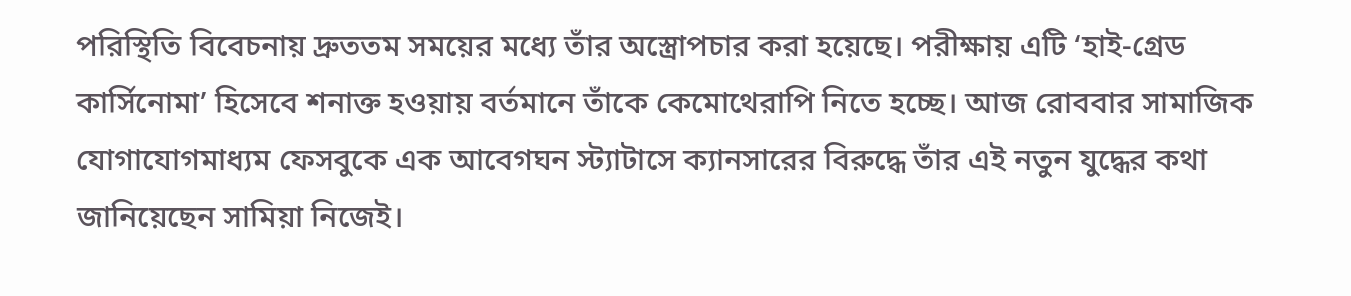পরিস্থিতি বিবেচনায় দ্রুততম সময়ের মধ্যে তাঁর অস্ত্রোপচার করা হয়েছে। পরীক্ষায় এটি ‘হাই-গ্রেড কার্সিনোমা’ হিসেবে শনাক্ত হওয়ায় বর্তমানে তাঁকে কেমোথেরাপি নিতে হচ্ছে। আজ রোববার সামাজিক যোগাযোগমাধ্যম ফেসবুকে এক আবেগঘন স্ট্যাটাসে ক্যানসারের বিরুদ্ধে তাঁর এই নতুন যুদ্ধের কথা জানিয়েছেন সামিয়া নিজেই।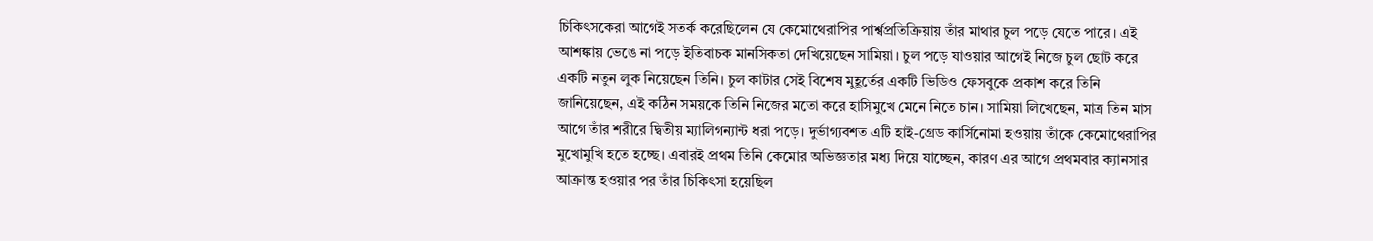চিকিৎসকেরা আগেই সতর্ক করেছিলেন যে কেমোথেরাপির পার্শ্বপ্রতিক্রিয়ায় তাঁর মাথার চুল পড়ে যেতে পারে। এই আশঙ্কায় ভেঙে না পড়ে ইতিবাচক মানসিকতা দেখিয়েছেন সামিয়া। চুল পড়ে যাওয়ার আগেই নিজে চুল ছোট করে একটি নতুন লুক নিয়েছেন তিনি। চুল কাটার সেই বিশেষ মুহূর্তের একটি ভিডিও ফেসবুকে প্রকাশ করে তিনি জানিয়েছেন, এই কঠিন সময়কে তিনি নিজের মতো করে হাসিমুখে মেনে নিতে চান। সামিয়া লিখেছেন, মাত্র তিন মাস আগে তাঁর শরীরে দ্বিতীয় ম্যালিগন্যান্ট ধরা পড়ে। দুর্ভাগ্যবশত এটি হাই-গ্রেড কার্সিনোমা হওয়ায় তাঁকে কেমোথেরাপির মুখোমুখি হতে হচ্ছে। এবারই প্রথম তিনি কেমোর অভিজ্ঞতার মধ্য দিয়ে যাচ্ছেন, কারণ এর আগে প্রথমবার ক্যানসার আক্রান্ত হওয়ার পর তাঁর চিকিৎসা হয়েছিল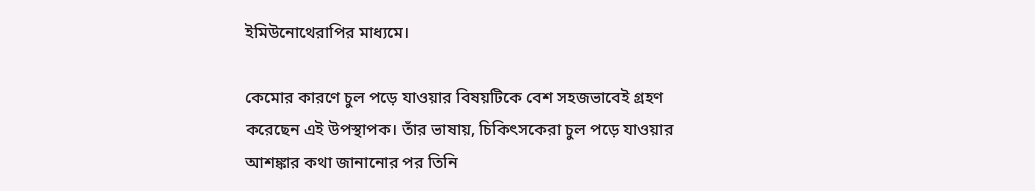ইমিউনোথেরাপির মাধ্যমে।

কেমোর কারণে চুল পড়ে যাওয়ার বিষয়টিকে বেশ সহজভাবেই গ্রহণ করেছেন এই উপস্থাপক। তাঁর ভাষায়, চিকিৎসকেরা চুল পড়ে যাওয়ার আশঙ্কার কথা জানানোর পর তিনি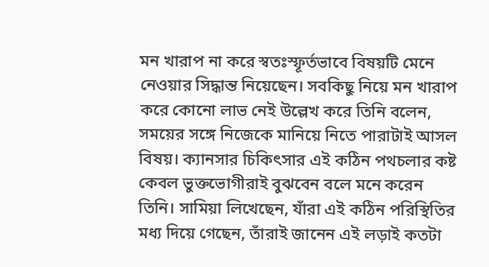মন খারাপ না করে স্বতঃস্ফূর্তভাবে বিষয়টি মেনে নেওয়ার সিদ্ধান্ত নিয়েছেন। সবকিছু নিয়ে মন খারাপ করে কোনো লাভ নেই উল্লেখ করে তিনি বলেন, সময়ের সঙ্গে নিজেকে মানিয়ে নিতে পারাটাই আসল বিষয়। ক্যানসার চিকিৎসার এই কঠিন পথচলার কষ্ট কেবল ভুক্তভোগীরাই বুঝবেন বলে মনে করেন তিনি। সামিয়া লিখেছেন, যাঁরা এই কঠিন পরিস্থিতির মধ্য দিয়ে গেছেন, তাঁরাই জানেন এই লড়াই কতটা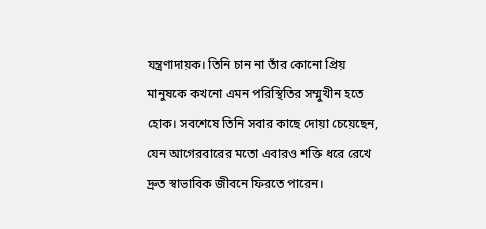যন্ত্রণাদায়ক। তিনি চান না তাঁর কোনো প্রিয় মানুষকে কখনো এমন পরিস্থিতির সম্মুখীন হতে হোক। সবশেষে তিনি সবার কাছে দোয়া চেয়েছেন, যেন আগেরবারের মতো এবারও শক্তি ধরে রেখে দ্রুত স্বাভাবিক জীবনে ফিরতে পারেন।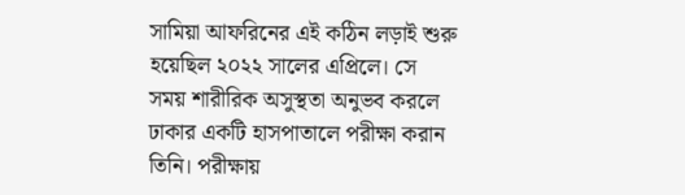সামিয়া আফরিনের এই কঠিন লড়াই শুরু হয়েছিল ২০২২ সালের এপ্রিলে। সে সময় শারীরিক অসুস্থতা অনুভব করলে ঢাকার একটি হাসপাতালে পরীক্ষা করান তিনি। পরীক্ষায়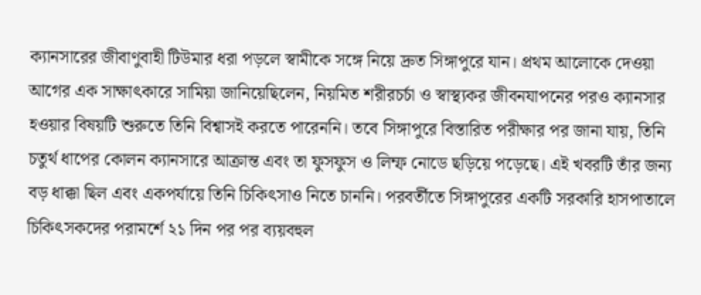ক্যানসারের জীবাণুবাহী টিউমার ধরা পড়লে স্বামীকে সঙ্গে নিয়ে দ্রুত সিঙ্গাপুরে যান। প্রথম আলোকে দেওয়া আগের এক সাক্ষাৎকারে সামিয়া জানিয়েছিলেন, নিয়মিত শরীরচর্চা ও স্বাস্থ্যকর জীবনযাপনের পরও ক্যানসার হওয়ার বিষয়টি শুরুতে তিনি বিশ্বাসই করতে পারেননি। তবে সিঙ্গাপুরে বিস্তারিত পরীক্ষার পর জানা যায়, তিনি চতুর্থ ধাপের কোলন ক্যানসারে আক্রান্ত এবং তা ফুসফুস ও লিম্ফ নোডে ছড়িয়ে পড়েছে। এই খবরটি তাঁর জন্য বড় ধাক্কা ছিল এবং একপর্যায়ে তিনি চিকিৎসাও নিতে চাননি। পরবর্তীতে সিঙ্গাপুরের একটি সরকারি হাসপাতালে চিকিৎসকদের পরামর্শে ২১ দিন পর পর ব্যয়বহুল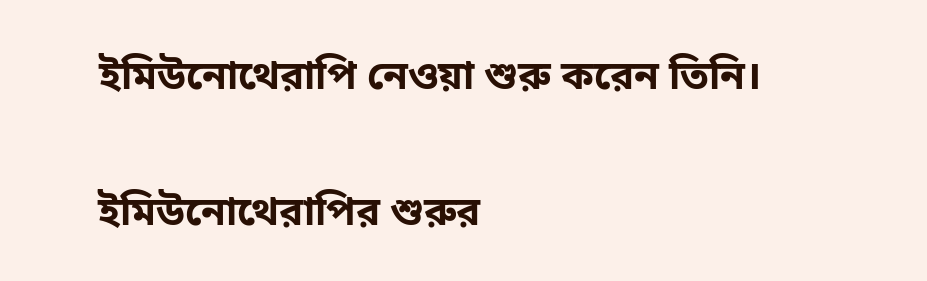ইমিউনোথেরাপি নেওয়া শুরু করেন তিনি।

ইমিউনোথেরাপির শুরুর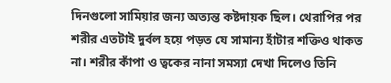দিনগুলো সামিয়ার জন্য অত্যন্ত কষ্টদায়ক ছিল। থেরাপির পর শরীর এতটাই দুর্বল হয়ে পড়ত যে সামান্য হাঁটার শক্তিও থাকত না। শরীর কাঁপা ও ত্বকের নানা সমস্যা দেখা দিলেও তিনি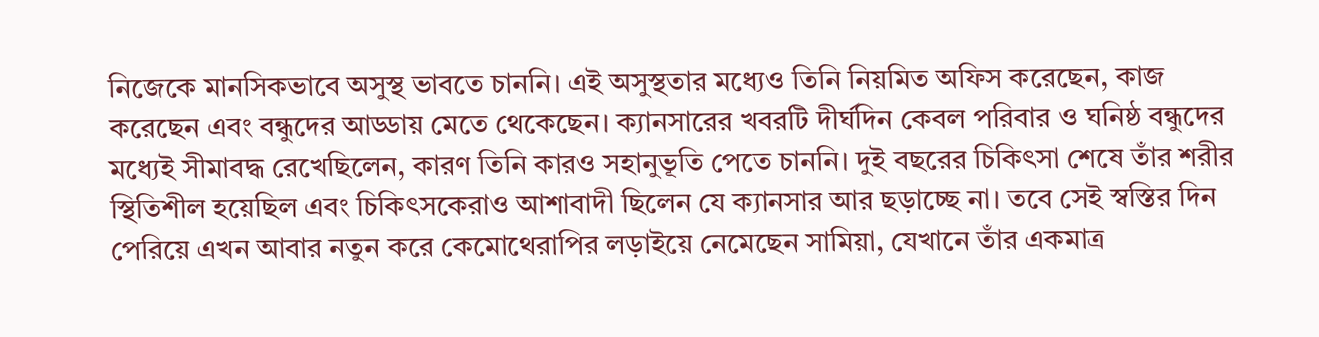নিজেকে মানসিকভাবে অসুস্থ ভাবতে চাননি। এই অসুস্থতার মধ্যেও তিনি নিয়মিত অফিস করেছেন, কাজ করেছেন এবং বন্ধুদের আড্ডায় মেতে থেকেছেন। ক্যানসারের খবরটি দীর্ঘদিন কেবল পরিবার ও ঘনিষ্ঠ বন্ধুদের মধ্যেই সীমাবদ্ধ রেখেছিলেন, কারণ তিনি কারও সহানুভূতি পেতে চাননি। দুই বছরের চিকিৎসা শেষে তাঁর শরীর স্থিতিশীল হয়েছিল এবং চিকিৎসকেরাও আশাবাদী ছিলেন যে ক্যানসার আর ছড়াচ্ছে না। তবে সেই স্বস্তির দিন পেরিয়ে এখন আবার নতুন করে কেমোথেরাপির লড়াইয়ে নেমেছেন সামিয়া, যেখানে তাঁর একমাত্র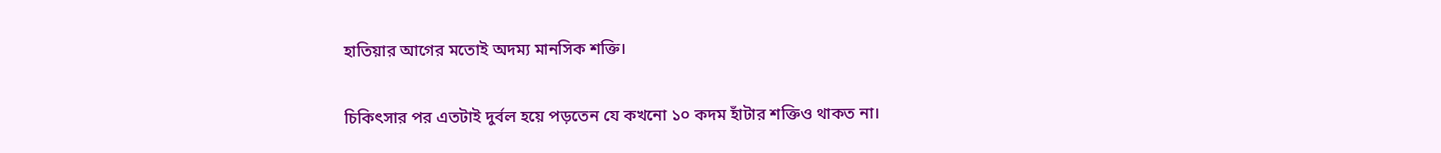হাতিয়ার আগের মতোই অদম্য মানসিক শক্তি।

চিকিৎসার পর এতটাই দুর্বল হয়ে পড়তেন যে কখনো ১০ কদম হাঁটার শক্তিও থাকত না।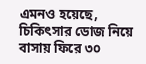এমনও হয়েছে, চিকিৎসার ডোজ নিয়ে বাসায় ফিরে ৩০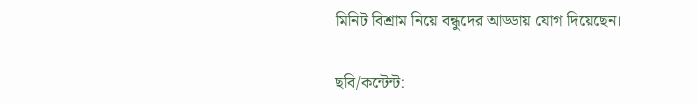মিনিট বিশ্রাম নিয়ে বন্ধুদের আড্ডায় যোগ দিয়েছেন।

ছবি/কন্টেন্ট: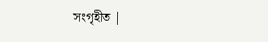সংগৃহীত |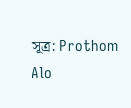সূত্র: Prothom Alo